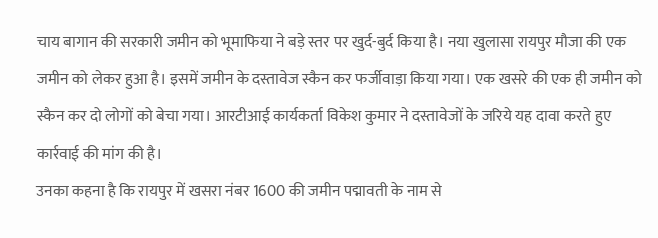चाय बागान की सरकारी जमीन को भूमाफिया ने बड़े स्तर पर खुर्द-बुर्द किया है। नया खुलासा रायपुर मौजा की एक जमीन को लेकर हुआ है। इसमें जमीन के दस्तावेज स्कैन कर फर्जीवाड़ा किया गया। एक खसरे की एक ही जमीन को स्कैन कर दो लोगों को बेचा गया। आरटीआई कार्यकर्ता विकेश कुमार ने दस्तावेजों के जरिये यह दावा करते हुए कार्रवाई की मांग की है।
उनका कहना है कि रायपुर में खसरा नंबर 1600 की जमीन पद्मावती के नाम से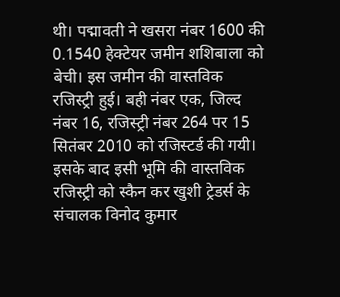थी। पद्मावती ने खसरा नंबर 1600 की 0.1540 हेक्टेयर जमीन शशिबाला को बेची। इस जमीन की वास्तविक रजिस्ट्री हुई। बही नंबर एक, जिल्द नंबर 16, रजिस्ट्री नंबर 264 पर 15 सितंबर 2010 को रजिस्टर्ड की गयी। इसके बाद इसी भूमि की वास्तविक रजिस्ट्री को स्कैन कर खुशी ट्रेडर्स के संचालक विनोद कुमार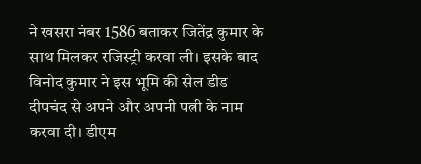ने खसरा नंबर 1586 बताकर जितेंद्र कुमार के साथ मिलकर रजिस्ट्री करवा ली। इसके बाद विनोद कुमार ने इस भूमि की सेल डीड दीपचंद से अपने और अपनी पत्नी के नाम करवा दी। डीएम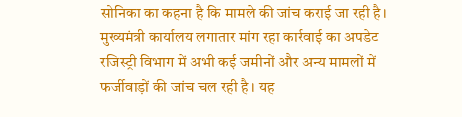सोनिका का कहना है कि मामले की जांच कराई जा रही है।
मुख्यमंत्री कार्यालय लगातार मांग रहा कार्रवाई का अपडेट
रजिस्ट्री विभाग में अभी कई जमीनों और अन्य मामलों में फर्जीवाड़ों की जांच चल रही है। यह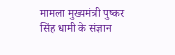मामला मुख्यमंत्री पुष्कर सिंह धामी के संज्ञान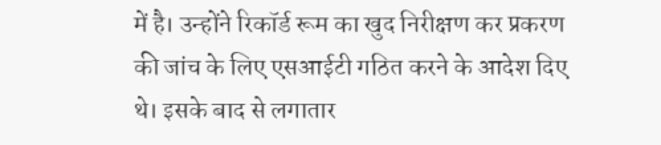में है। उन्होंने रिकॉर्ड रूम का खुद निरीक्षण कर प्रकरण की जांच के लिए एसआईटी गठित करने के आदेश दिए थे। इसके बाद से लगातार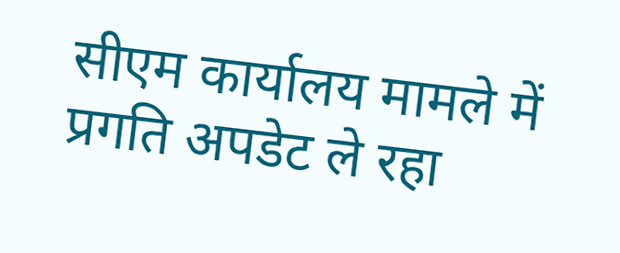सीएम कार्यालय मामले में प्रगति अपडेट ले रहा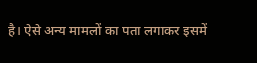है। ऐसे अन्य मामलों का पता लगाकर इसमें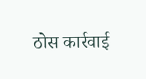ठोस कार्रवाई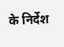के निर्देश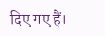दिए गए हैं।